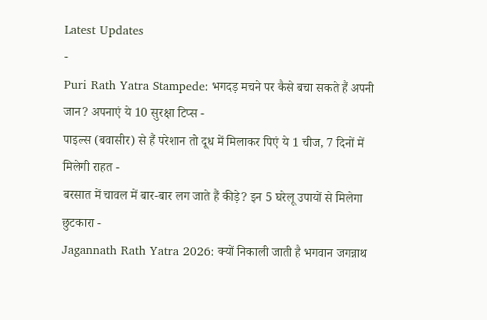Latest Updates
-
Puri Rath Yatra Stampede: भगदड़ मचने पर कैसे बचा सकते हैं अपनी जान? अपनाएं ये 10 सुरक्षा टिप्स -
पाइल्स (बवासीर) से हैं परेशान तो दूध में मिलाकर पिएं ये 1 चीज, 7 दिनों में मिलेगी राहत -
बरसात में चावल में बार-बार लग जाते हैं कीड़े? इन 5 घरेलू उपायों से मिलेगा छुटकारा -
Jagannath Rath Yatra 2026: क्यों निकाली जाती है भगवान जगन्नाथ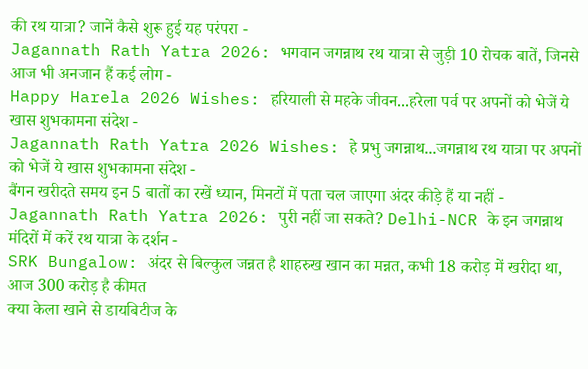की रथ यात्रा? जानें कैसे शुरू हुई यह परंपरा -
Jagannath Rath Yatra 2026: भगवान जगन्नाथ रथ यात्रा से जुड़ी 10 रोचक बातें, जिनसे आज भी अनजान हैं कई लोग -
Happy Harela 2026 Wishes: हरियाली से महके जीवन...हरेला पर्व पर अपनों को भेजें ये खास शुभकामना संदेश -
Jagannath Rath Yatra 2026 Wishes: हे प्रभु जगन्नाथ...जगन्नाथ रथ यात्रा पर अपनों को भेजें ये खास शुभकामना संदेश -
बैंगन खरीदते समय इन 5 बातों का रखें ध्यान, मिनटों में पता चल जाएगा अंदर कीड़े हैं या नहीं -
Jagannath Rath Yatra 2026: पुरी नहीं जा सकते? Delhi-NCR के इन जगन्नाथ मंदिरों में करें रथ यात्रा के दर्शन -
SRK Bungalow: अंदर से बिल्कुल जन्नत है शाहरुख खान का मन्नत, कभी 18 करोड़ में खरीदा था, आज 300 करोड़ है कीमत
क्या केला खाने से डायबिटीज के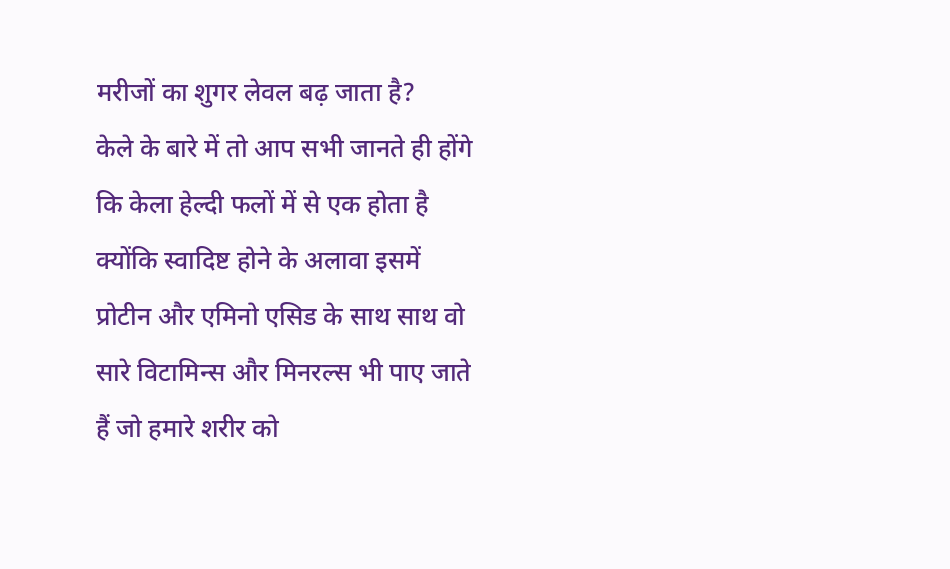मरीजों का शुगर लेवल बढ़ जाता है?
केले के बारे में तो आप सभी जानते ही होंगे कि केला हेल्दी फलों में से एक होता है क्योंकि स्वादिष्ट होने के अलावा इसमें प्रोटीन और एमिनो एसिड के साथ साथ वो सारे विटामिन्स और मिनरल्स भी पाए जाते हैं जो हमारे शरीर को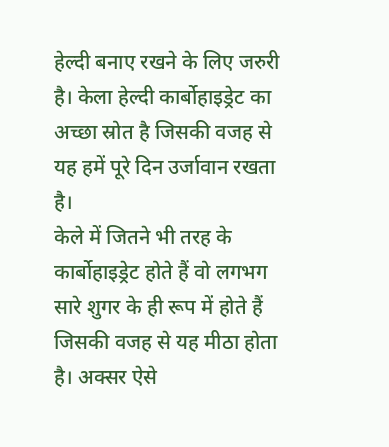हेल्दी बनाए रखने के लिए जरुरी है। केला हेल्दी कार्बोहाइड्रेट का अच्छा स्रोत है जिसकी वजह से यह हमें पूरे दिन उर्जावान रखता है।
केले में जितने भी तरह के कार्बोहाइड्रेट होते हैं वो लगभग सारे शुगर के ही रूप में होते हैं जिसकी वजह से यह मीठा होता है। अक्सर ऐसे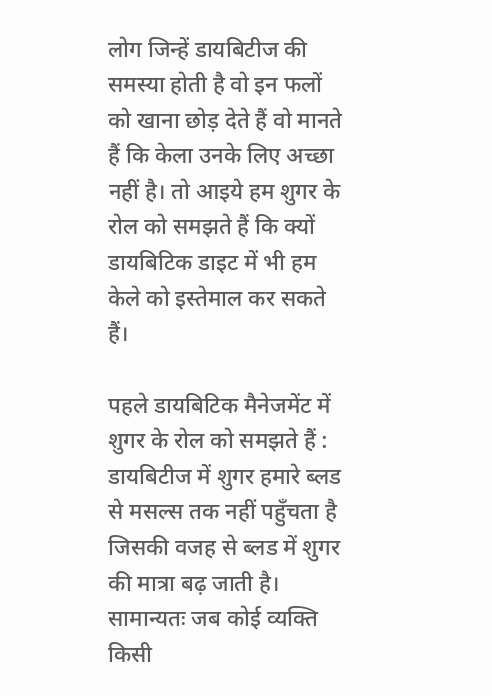लोग जिन्हें डायबिटीज की समस्या होती है वो इन फलों को खाना छोड़ देते हैं वो मानते हैं कि केला उनके लिए अच्छा नहीं है। तो आइये हम शुगर के रोल को समझते हैं कि क्यों डायबिटिक डाइट में भी हम केले को इस्तेमाल कर सकते हैं।

पहले डायबिटिक मैनेजमेंट में शुगर के रोल को समझते हैं :
डायबिटीज में शुगर हमारे ब्लड से मसल्स तक नहीं पहुँचता है जिसकी वजह से ब्लड में शुगर की मात्रा बढ़ जाती है। सामान्यतः जब कोई व्यक्ति किसी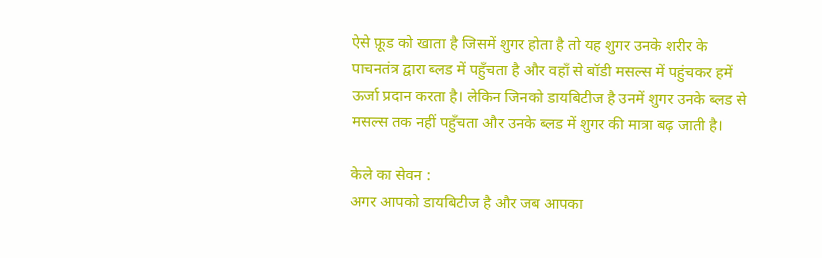ऐसे फ़ूड को खाता है जिसमें शुगर होता है तो यह शुगर उनके शरीर के पाचनतंत्र द्वारा ब्लड में पहुँचता है और वहाँ से बॉडी मसल्स में पहुंचकर हमें ऊर्जा प्रदान करता है। लेकिन जिनको डायबिटीज है उनमें शुगर उनके ब्लड से मसल्स तक नहीं पहुँचता और उनके ब्लड में शुगर की मात्रा बढ़ जाती है।

केले का सेवन :
अगर आपको डायबिटीज है और जब आपका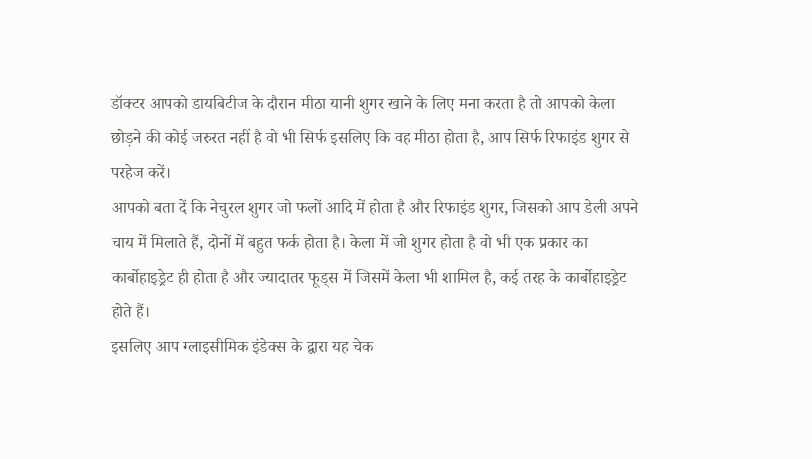डॉक्टर आपको डायबिटीज के दौरान मीठा यानी शुगर खाने के लिए मना करता है तो आपको केला छोड़ने की कोई जरुरत नहीं है वो भी सिर्फ इसलिए कि वह मीठा होता है, आप सिर्फ रिफाइंड शुगर से परहेज करें।
आपको बता दें कि नेचुरल शुगर जो फलों आदि में होता है और रिफाइंड शुगर, जिसको आप डेली अपने चाय में मिलाते हैं, दोनों में बहुत फर्क होता है। केला में जो शुगर होता है वो भी एक प्रकार का कार्बोहाइड्रेट ही होता है और ज्यादातर फूड्स में जिसमें केला भी शामिल है, कई तरह के कार्बोहाइड्रेट होते हैं।
इसलिए आप ग्लाइसीमिक इंडेक्स के द्वारा यह चेक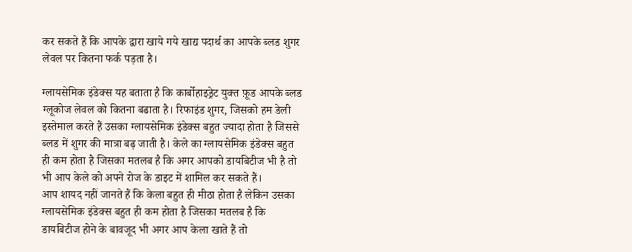कर सकते हैं कि आपके द्वारा खाये गये खाद्य पदार्थ का आपके ब्लड शुगर लेवल पर कितना फर्क पड़ता है।

ग्लायसेमिक इंडेक्स यह बताता है कि कार्बोहाइड्रेट युक्त फ़ूड आपके ब्लड ग्लूकोज लेवल को कितना बढाता है। रिफाइंड शुगर, जिसको हम डेली इस्तेमाल करते हैं उसका ग्लायसेमिक इंडेक्स बहुत ज्यादा होता है जिससे ब्लड में शुगर की मात्रा बढ़ जाती है। केले का ग्लायसेमिक इंडेक्स बहुत ही कम होता है जिसका मतलब है कि अगर आपको डायबिटीज भी है तो भी आप केले को अपने रोज के डाइट में शामिल कर सकते हैं।
आप शायद नहीं जानते हैं कि केला बहुत ही मीठा होता है लेकिन उसका ग्लायसेमिक इंडेक्स बहुत ही कम होता है जिसका मतलब है कि डायबिटीज होने के बावजूद भी अगर आप केला खाते हैं तो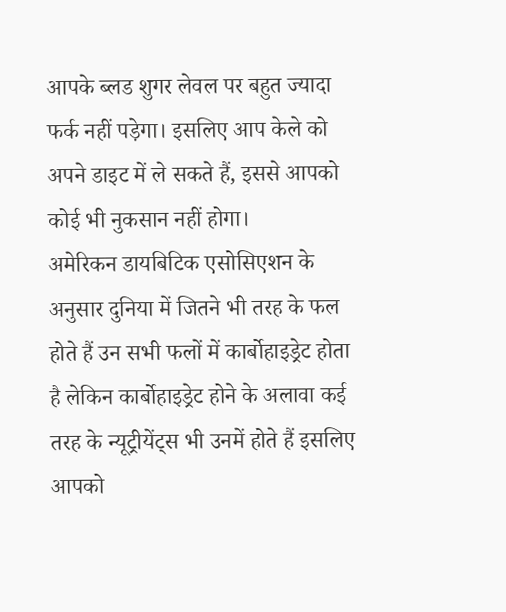आपके ब्लड शुगर लेवल पर बहुत ज्यादा फर्क नहीं पड़ेगा। इसलिए आप केले को अपने डाइट में ले सकते हैं, इससे आपको कोई भी नुकसान नहीं होगा।
अमेरिकन डायबिटिक एसोसिएशन के अनुसार दुनिया में जितने भी तरह के फल होते हैं उन सभी फलों में कार्बोहाइड्रेट होता है लेकिन कार्बोहाइड्रेट होने के अलावा कई तरह के न्यूट्रीयेंट्स भी उनमें होते हैं इसलिए आपको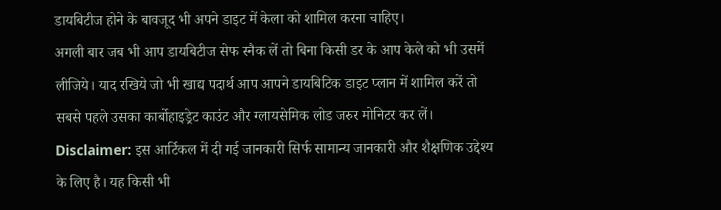डायबिटीज होने के बावजूद भी अपने डाइट में केला को शामिल करना चाहिए।
अगली बार जब भी आप डायबिटीज सेफ स्नैक लें तो बिना किसी डर के आप केले को भी उसमें लीजिये। याद रखिये जो भी खाद्य पदार्थ आप आपने डायबिटिक डाइट प्लान में शामिल करें तो सबसे पहले उसका कार्बोहाइड्रेट काउंट और ग्लायसेमिक लोड जरुर मोनिटर कर लें।
Disclaimer: इस आर्टिकल में दी गई जानकारी सिर्फ सामान्य जानकारी और शैक्षणिक उद्देश्य के लिए है। यह किसी भी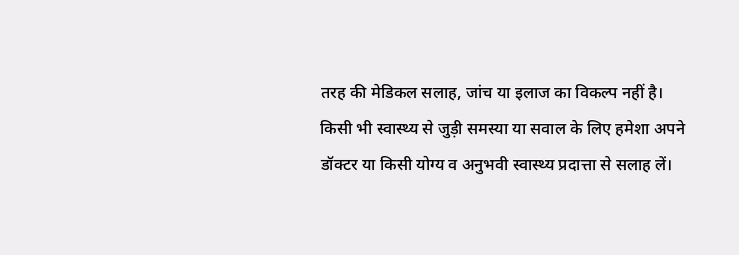तरह की मेडिकल सलाह, जांच या इलाज का विकल्प नहीं है। किसी भी स्वास्थ्य से जुड़ी समस्या या सवाल के लिए हमेशा अपने डॉक्टर या किसी योग्य व अनुभवी स्वास्थ्य प्रदात्ता से सलाह लें।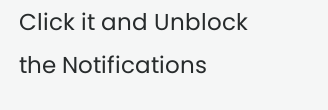Click it and Unblock the Notifications